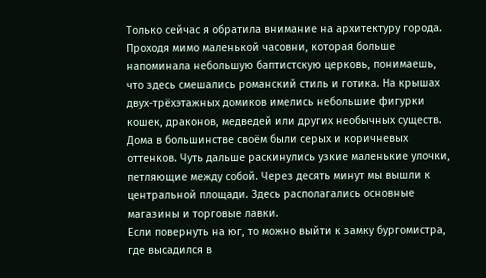Только сейчас я обратила внимание на архитектуру города. Проходя мимо маленькой часовни, которая больше напоминала небольшую баптистскую церковь, понимаешь, что здесь смешались романский стиль и готика. На крышах двух-трёхэтажных домиков имелись небольшие фигурки кошек, драконов, медведей или других необычных существ. Дома в большинстве своём были серых и коричневых оттенков. Чуть дальше раскинулись узкие маленькие улочки, петляющие между собой. Через десять минут мы вышли к центральной площади. Здесь располагались основные магазины и торговые лавки.
Если повернуть на юг, то можно выйти к замку бургомистра, где высадился в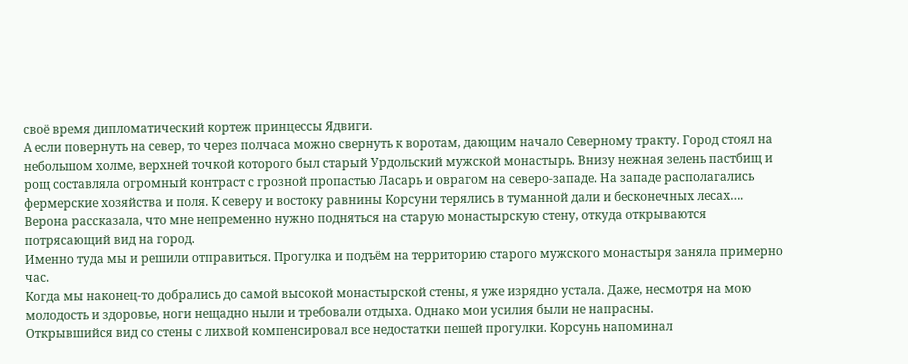своё время дипломатический кортеж принцессы Ядвиги.
А если повернуть на север, то через полчаса можно свернуть к воротам, дающим начало Северному тракту. Город стоял на небольшом холме, верхней точкой которого был старый Урдольский мужской монастырь. Внизу нежная зелень пастбищ и рощ составляла огромный контраст с грозной пропастью Ласарь и оврагом на северо-западе. На западе располагались фермерские хозяйства и поля. К северу и востоку равнины Корсуни терялись в туманной дали и бесконечных лесах….
Верона рассказала, что мне непременно нужно подняться на старую монастырскую стену, откуда открываются потрясающий вид на город.
Именно туда мы и решили отправиться. Прогулка и подъём на территорию старого мужского монастыря заняла примерно час.
Когда мы наконец-то добрались до самой высокой монастырской стены, я уже изрядно устала. Даже, несмотря на мою молодость и здоровье, ноги нещадно ныли и требовали отдыха. Однако мои усилия были не напрасны.
Открывшийся вид со стены с лихвой компенсировал все недостатки пешей прогулки. Корсунь напоминал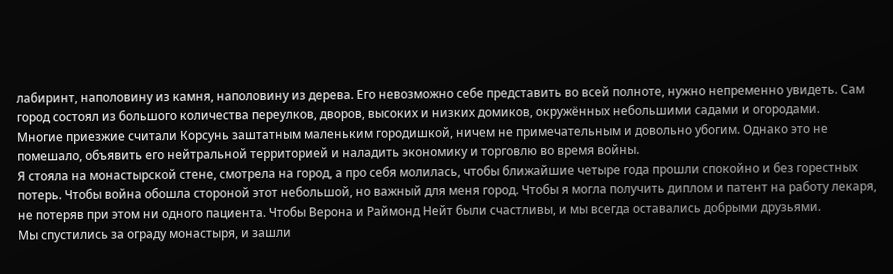лабиринт, наполовину из камня, наполовину из дерева. Его невозможно себе представить во всей полноте, нужно непременно увидеть. Сам город состоял из большого количества переулков, дворов, высоких и низких домиков, окружённых небольшими садами и огородами.
Многие приезжие считали Корсунь заштатным маленьким городишкой, ничем не примечательным и довольно убогим. Однако это не помешало, объявить его нейтральной территорией и наладить экономику и торговлю во время войны.
Я стояла на монастырской стене, смотрела на город, а про себя молилась, чтобы ближайшие четыре года прошли спокойно и без горестных потерь. Чтобы война обошла стороной этот небольшой, но важный для меня город. Чтобы я могла получить диплом и патент на работу лекаря, не потеряв при этом ни одного пациента. Чтобы Верона и Раймонд Нейт были счастливы, и мы всегда оставались добрыми друзьями.
Мы спустились за ограду монастыря, и зашли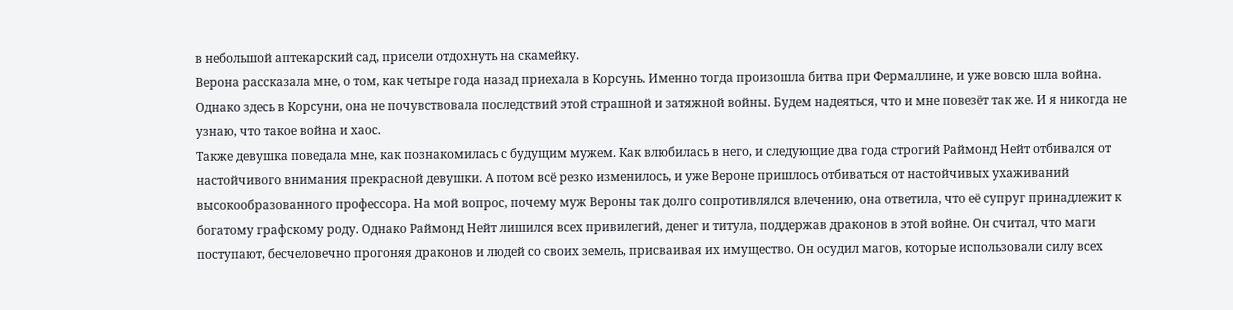в небольшой аптекарский сад, присели отдохнуть на скамейку.
Верона рассказала мне, о том, как четыре года назад приехала в Корсунь. Именно тогда произошла битва при Фермаллине, и уже вовсю шла война. Однако здесь в Корсуни, она не почувствовала последствий этой страшной и затяжной войны. Будем надеяться, что и мне повезёт так же. И я никогда не узнаю, что такое война и хаос.
Также девушка поведала мне, как познакомилась с будущим мужем. Как влюбилась в него, и следующие два года строгий Раймонд Нейт отбивался от настойчивого внимания прекрасной девушки. А потом всё резко изменилось, и уже Вероне пришлось отбиваться от настойчивых ухаживаний высокообразованного профессора. На мой вопрос, почему муж Вероны так долго сопротивлялся влечению, она ответила, что её супруг принадлежит к богатому графскому роду. Однако Раймонд Нейт лишился всех привилегий, денег и титула, поддержав драконов в этой войне. Он считал, что маги поступают, бесчеловечно прогоняя драконов и людей со своих земель, присваивая их имущество. Он осудил магов, которые использовали силу всех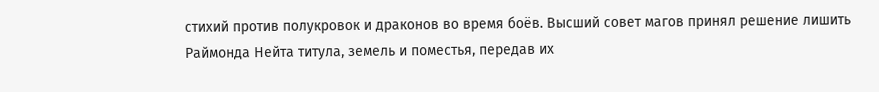стихий против полукровок и драконов во время боёв. Высший совет магов принял решение лишить Раймонда Нейта титула, земель и поместья, передав их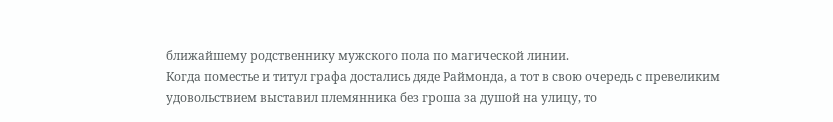ближайшему родственнику мужского пола по магической линии.
Когда поместье и титул графа достались дяде Раймонда, а тот в свою очередь с превеликим удовольствием выставил племянника без гроша за душой на улицу, то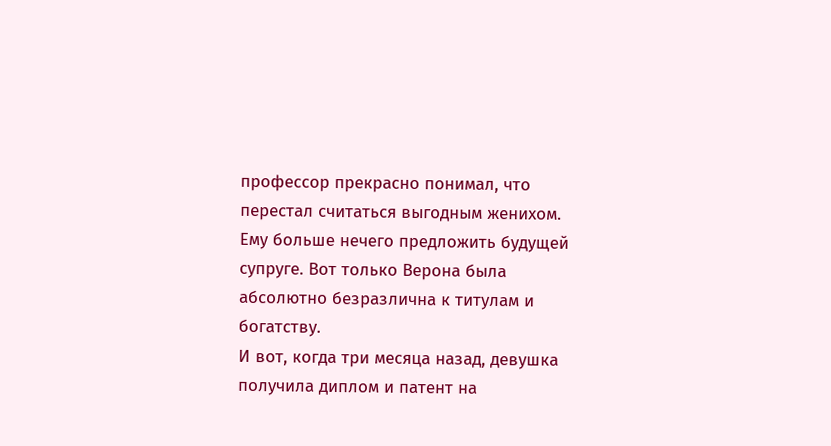профессор прекрасно понимал, что перестал считаться выгодным женихом. Ему больше нечего предложить будущей супруге. Вот только Верона была абсолютно безразлична к титулам и богатству.
И вот, когда три месяца назад, девушка получила диплом и патент на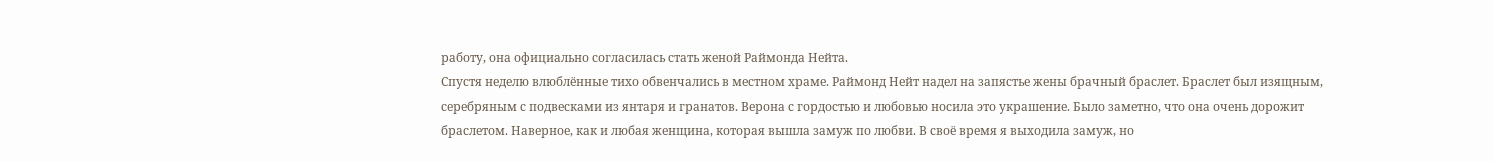работу, она официально согласилась стать женой Раймонда Нейта.
Спустя неделю влюблённые тихо обвенчались в местном храме. Раймонд Нейт надел на запястье жены брачный браслет. Браслет был изящным, серебряным с подвесками из янтаря и гранатов. Верона с гордостью и любовью носила это украшение. Было заметно, что она очень дорожит браслетом. Наверное, как и любая женщина, которая вышла замуж по любви. В своё время я выходила замуж, но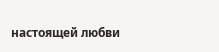настоящей любви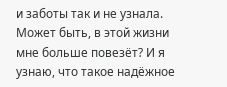и заботы так и не узнала. Может быть, в этой жизни мне больше повезёт? И я узнаю, что такое надёжное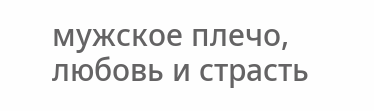мужское плечо, любовь и страсть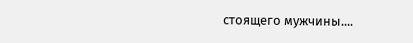стоящего мужчины....